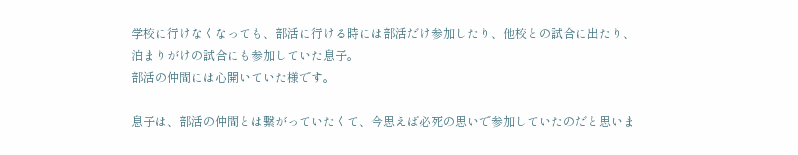学校に行けなくなっても、部活に行ける時には部活だけ参加したり、他校との試合に出たり、泊まりがけの試合にも参加していた息子。
部活の仲間には心開いていた様です。

息子は、部活の仲間とは繋がっていたくて、今思えば必死の思いで参加していたのだと思いま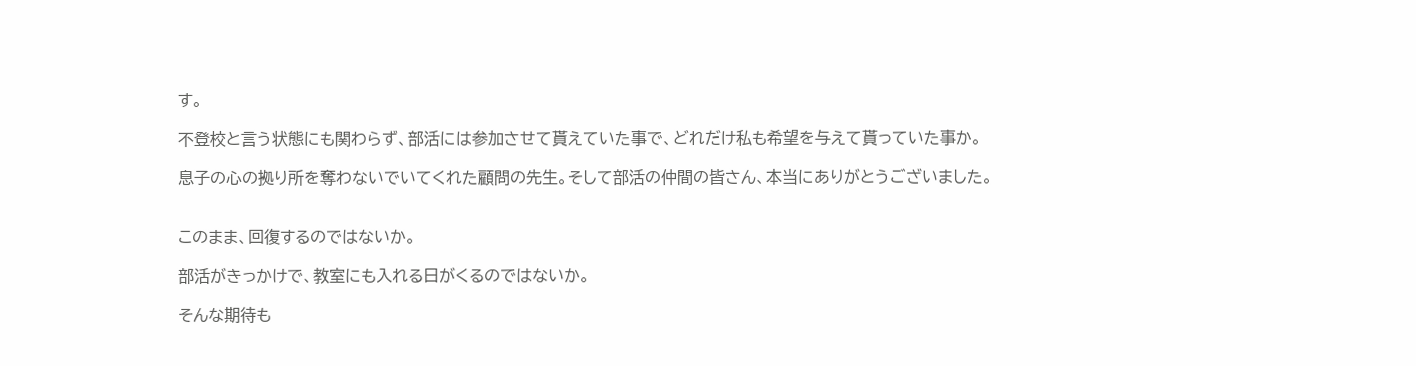す。

不登校と言う状態にも関わらず、部活には参加させて貰えていた事で、どれだけ私も希望を与えて貰っていた事か。

息子の心の拠り所を奪わないでいてくれた顧問の先生。そして部活の仲間の皆さん、本当にありがとうございました。


このまま、回復するのではないか。

部活がきっかけで、教室にも入れる日がくるのではないか。

そんな期待も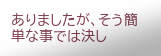ありましたが、そう簡単な事では決し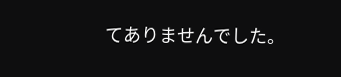てありませんでした。